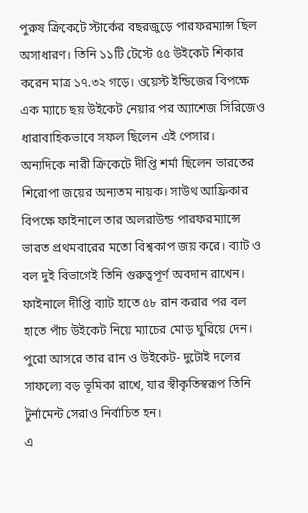পুরুষ ক্রিকেটে স্টার্কের বছরজুড়ে পারফরম্যান্স ছিল অসাধারণ। তিনি ১১টি টেস্টে ৫৫ উইকেট শিকার করেন মাত্র ১৭.৩২ গড়ে। ওয়েস্ট ইন্ডিজের বিপক্ষে এক ম্যাচে ছয় উইকেট নেয়ার পর অ্যাশেজ সিরিজেও ধারাবাহিকভাবে সফল ছিলেন এই পেসার।
অন্যদিকে নারী ক্রিকেটে দীপ্তি শর্মা ছিলেন ভারতের শিরোপা জয়ের অন্যতম নায়ক। সাউথ আফ্রিকার বিপক্ষে ফাইনালে তার অলরাউন্ড পারফরম্যান্সে ভারত প্রথমবারের মতো বিশ্বকাপ জয় করে। ব্যাট ও বল দুই বিভাগেই তিনি গুরুত্বপূর্ণ অবদান রাখেন।
ফাইনালে দীপ্তি ব্যাট হাতে ৫৮ রান করার পর বল হাতে পাঁচ উইকেট নিয়ে ম্যাচের মোড় ঘুরিয়ে দেন। পুরো আসরে তার রান ও উইকেট- দুটোই দলের সাফল্যে বড় ভূমিকা রাখে, যার স্বীকৃতিস্বরূপ তিনি টুর্নামেন্ট সেরাও নির্বাচিত হন।
এ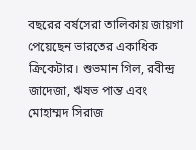বছরের বর্ষসেরা তালিকায় জায়গা পেয়েছেন ভারতের একাধিক ক্রিকেটার। শুভমান গিল, রবীন্দ্র জাদেজা, ঋষভ পান্ত এবং মোহাম্মদ সিরাজ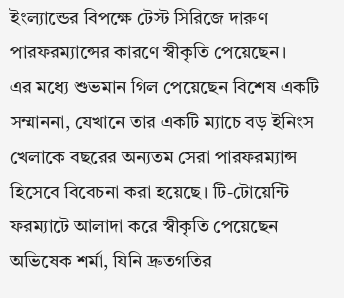ইংল্যান্ডের বিপক্ষে টেস্ট সিরিজে দারুণ পারফরম্যান্সের কারণে স্বীকৃতি পেয়েছেন।
এর মধ্যে শুভমান গিল পেয়েছেন বিশেষ একটি সম্মাননা, যেখানে তার একটি ম্যাচে বড় ইনিংস খেলাকে বছরের অন্যতম সেরা পারফরম্যান্স হিসেবে বিবেচনা করা হয়েছে। টি-টোয়েন্টি ফরম্যাটে আলাদা করে স্বীকৃতি পেয়েছেন অভিষেক শর্মা, যিনি দ্রুতগতির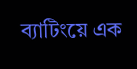ব্যাটিংয়ে এক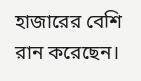হাজারের বেশি রান করেছেন।